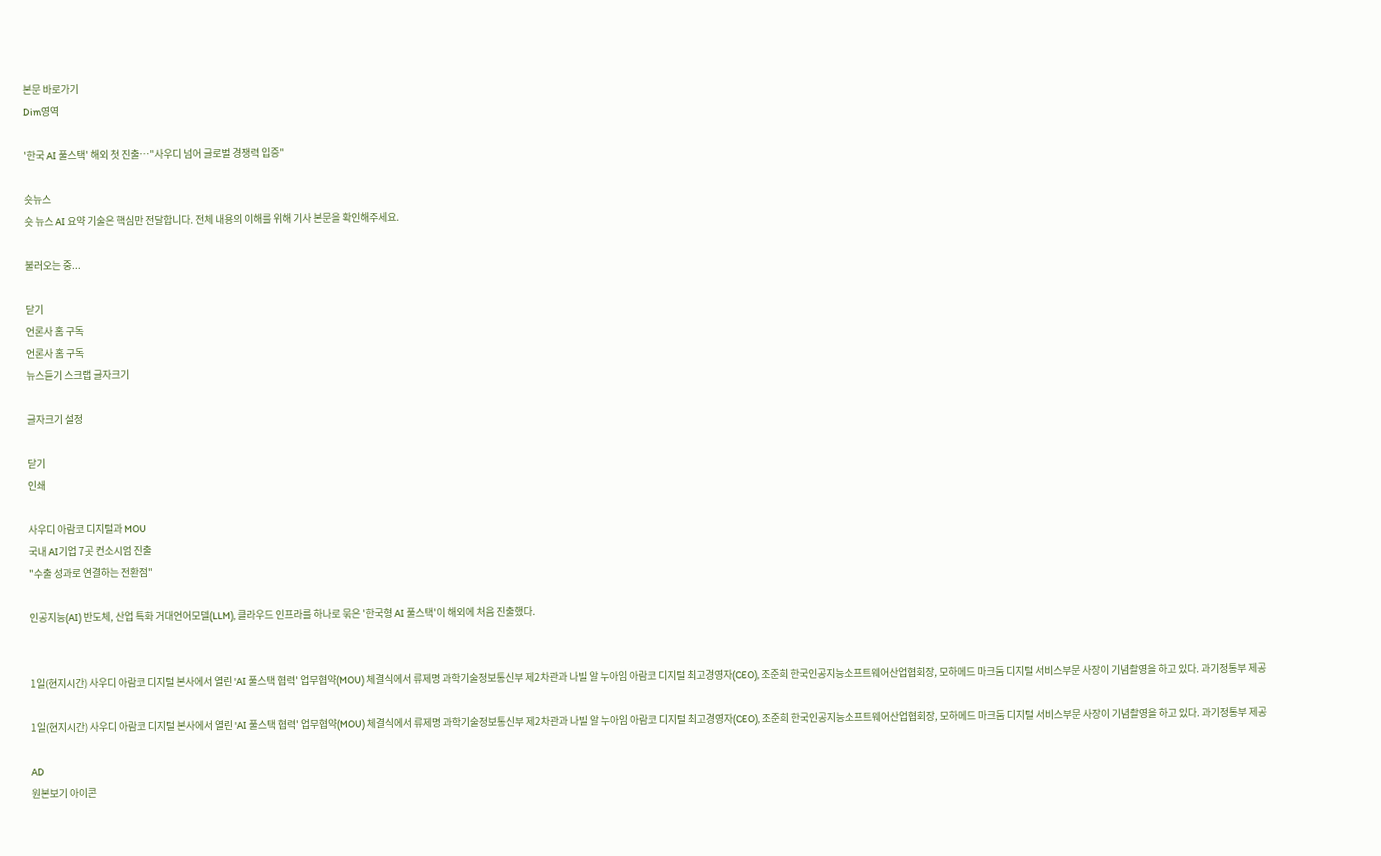본문 바로가기
Dim영역

'한국 AI 풀스택' 해외 첫 진출…"사우디 넘어 글로벌 경쟁력 입증"

숏뉴스
숏 뉴스 AI 요약 기술은 핵심만 전달합니다. 전체 내용의 이해를 위해 기사 본문을 확인해주세요.

불러오는 중...

닫기
언론사 홈 구독
언론사 홈 구독
뉴스듣기 스크랩 글자크기

글자크기 설정

닫기
인쇄

사우디 아람코 디지털과 MOU
국내 AI기업 7곳 컨소시엄 진출
"수출 성과로 연결하는 전환점"

인공지능(AI) 반도체, 산업 특화 거대언어모델(LLM), 클라우드 인프라를 하나로 묶은 '한국형 AI 풀스택'이 해외에 처음 진출했다.


1일(현지시간) 사우디 아람코 디지털 본사에서 열린 'AI 풀스택 협력' 업무협약(MOU) 체결식에서 류제명 과학기술정보통신부 제2차관과 나빌 알 누아임 아람코 디지털 최고경영자(CEO), 조준희 한국인공지능소프트웨어산업협회장, 모하메드 마크둠 디지털 서비스부문 사장이 기념촬영을 하고 있다. 과기정통부 제공

1일(현지시간) 사우디 아람코 디지털 본사에서 열린 'AI 풀스택 협력' 업무협약(MOU) 체결식에서 류제명 과학기술정보통신부 제2차관과 나빌 알 누아임 아람코 디지털 최고경영자(CEO), 조준희 한국인공지능소프트웨어산업협회장, 모하메드 마크둠 디지털 서비스부문 사장이 기념촬영을 하고 있다. 과기정통부 제공

AD
원본보기 아이콘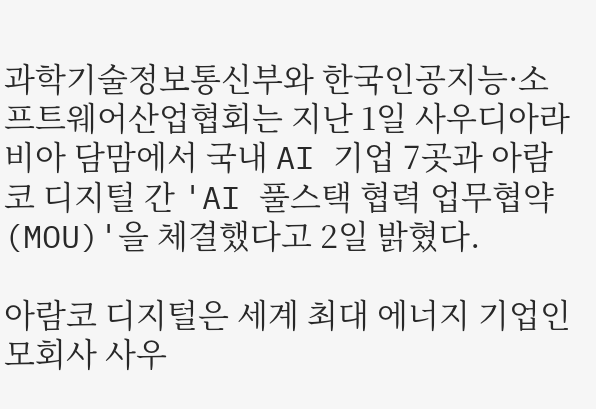과학기술정보통신부와 한국인공지능·소프트웨어산업협회는 지난 1일 사우디아라비아 담맘에서 국내 AI 기업 7곳과 아람코 디지털 간 'AI 풀스택 협력 업무협약(MOU)'을 체결했다고 2일 밝혔다.

아람코 디지털은 세계 최대 에너지 기업인 모회사 사우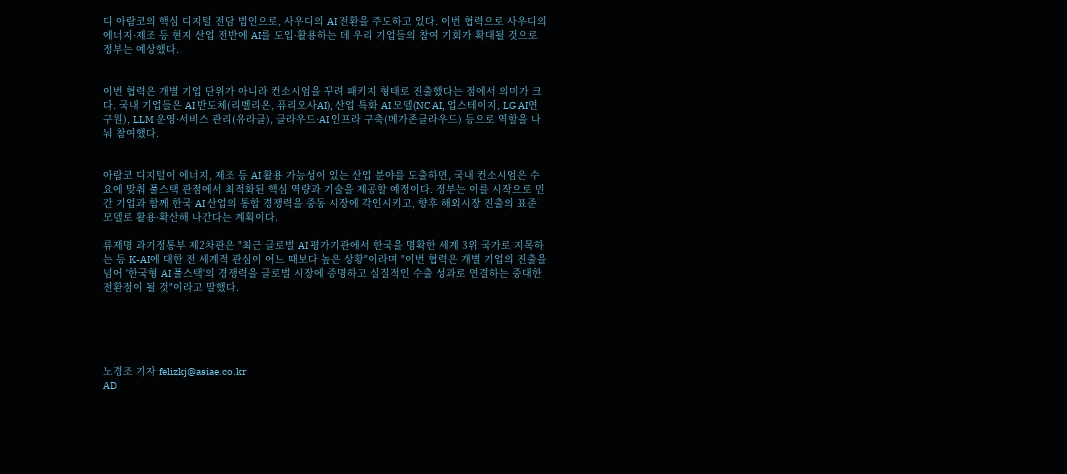디 아람코의 핵심 디지털 전담 법인으로, 사우디의 AI 전환을 주도하고 있다. 이번 협력으로 사우디의 에너지·제조 등 현지 산업 전반에 AI를 도입·활용하는 데 우리 기업들의 참여 기회가 확대될 것으로 정부는 예상했다.


이번 협력은 개별 기업 단위가 아니라 컨소시엄을 꾸려 패키지 형태로 진출했다는 점에서 의미가 크다. 국내 기업들은 AI 반도체(리벨리온, 퓨리오사AI), 산업 특화 AI 모델(NC AI, 업스테이지, LG AI연구원), LLM 운영·서비스 관리(유라클), 클라우드·AI 인프라 구축(메가존클라우드) 등으로 역할을 나눠 참여했다.


아람코 디지털이 에너지, 제조 등 AI 활용 가능성이 있는 산업 분야를 도출하면, 국내 컨소시엄은 수요에 맞춰 풀스택 관점에서 최적화된 핵심 역량과 기술을 제공할 예정이다. 정부는 이를 시작으로 민간 기업과 함께 한국 AI 산업의 통합 경쟁력을 중동 시장에 각인시키고, 향후 해외시장 진출의 표준 모델로 활용·확산해 나간다는 계획이다.

류제명 과기정통부 제2차관은 "최근 글로벌 AI 평가기관에서 한국을 명확한 세계 3위 국가로 지목하는 등 K-AI에 대한 전 세계적 관심이 어느 때보다 높은 상황"이라며 "이번 협력은 개별 기업의 진출을 넘어 '한국형 AI 풀스택'의 경쟁력을 글로벌 시장에 증명하고 실질적인 수출 성과로 연결하는 중대한 전환점이 될 것"이라고 말했다.





노경조 기자 felizkj@asiae.co.kr
AD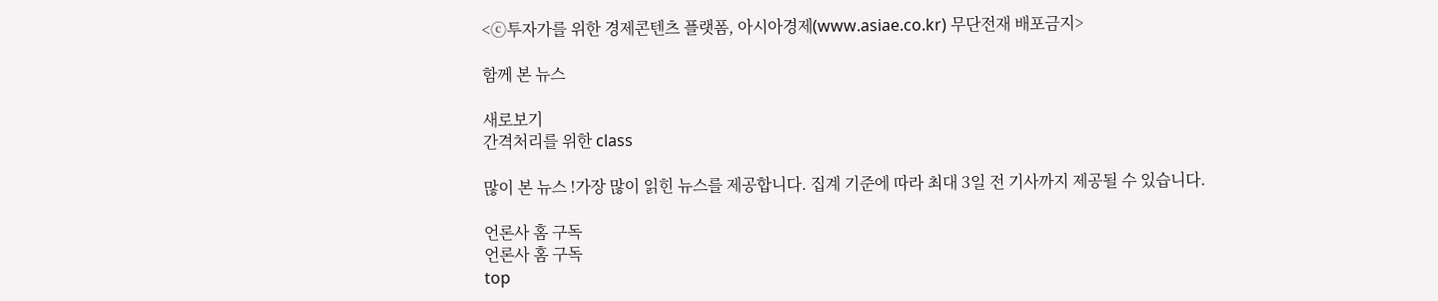<ⓒ투자가를 위한 경제콘텐츠 플랫폼, 아시아경제(www.asiae.co.kr) 무단전재 배포금지>

함께 본 뉴스

새로보기
간격처리를 위한 class

많이 본 뉴스 !가장 많이 읽힌 뉴스를 제공합니다. 집계 기준에 따라 최대 3일 전 기사까지 제공될 수 있습니다.

언론사 홈 구독
언론사 홈 구독
top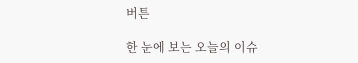버튼

한 눈에 보는 오늘의 이슈